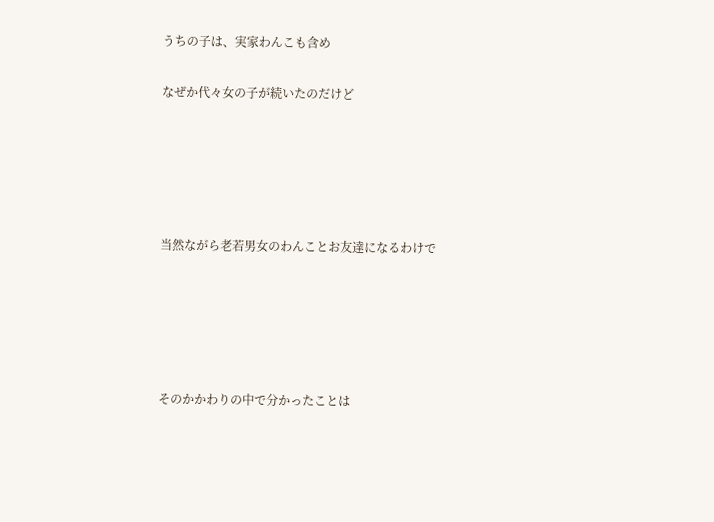うちの子は、実家わんこも含め

なぜか代々女の子が続いたのだけど





当然ながら老若男女のわんことお友達になるわけで





そのかかわりの中で分かったことは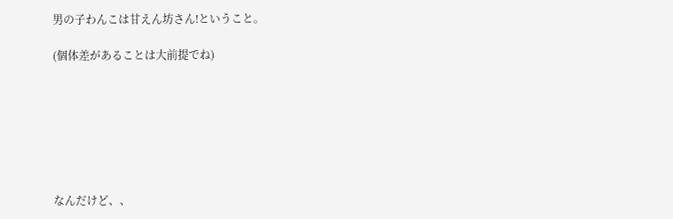男の子わんこは甘えん坊さん!ということ。

(個体差があることは大前提でね)







なんだけど、、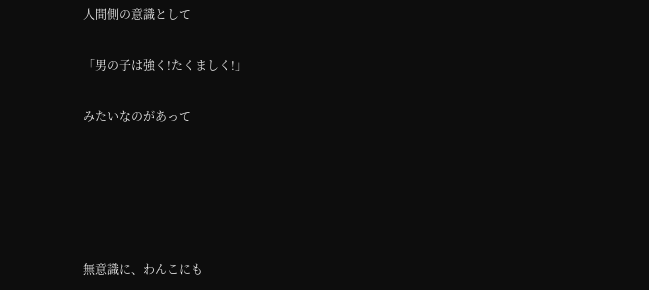人間側の意識として

「男の子は強く!たくましく!」

みたいなのがあって





無意識に、わんこにも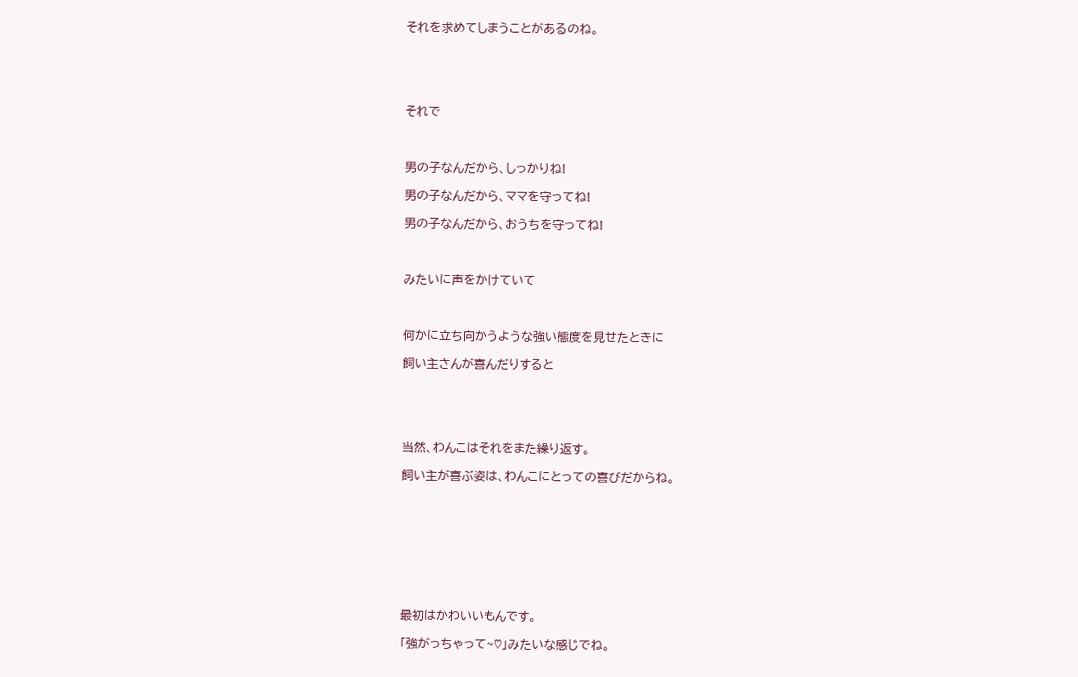それを求めてしまうことがあるのね。





それで



男の子なんだから、しっかりね!

男の子なんだから、ママを守ってね!

男の子なんだから、おうちを守ってね!



みたいに声をかけていて



何かに立ち向かうような強い態度を見せたときに

飼い主さんが喜んだりすると





当然、わんこはそれをまた繰り返す。

飼い主が喜ぶ姿は、わんこにとっての喜びだからね。









最初はかわいいもんです。

「強がっちゃって~♡」みたいな感じでね。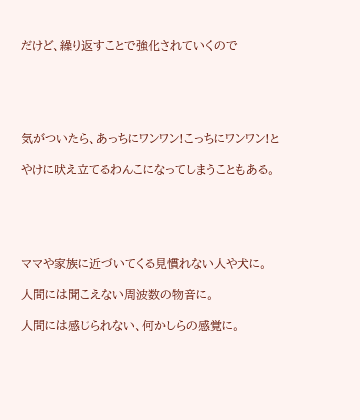だけど、繰り返すことで強化されていくので





気がついたら、あっちにワンワン!こっちにワンワン!と

やけに吠え立てるわんこになってしまうこともある。





ママや家族に近づいてくる見慣れない人や犬に。

人間には聞こえない周波数の物音に。

人間には感じられない、何かしらの感覚に。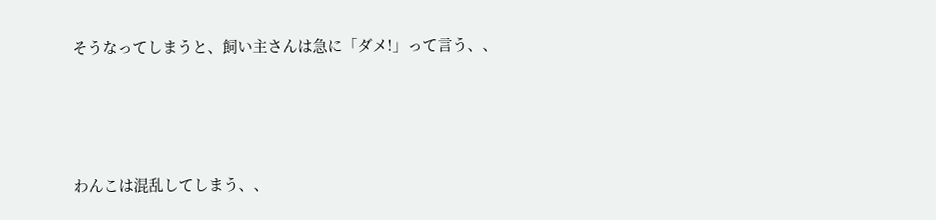そうなってしまうと、飼い主さんは急に「ダメ!」って言う、、





わんこは混乱してしまう、、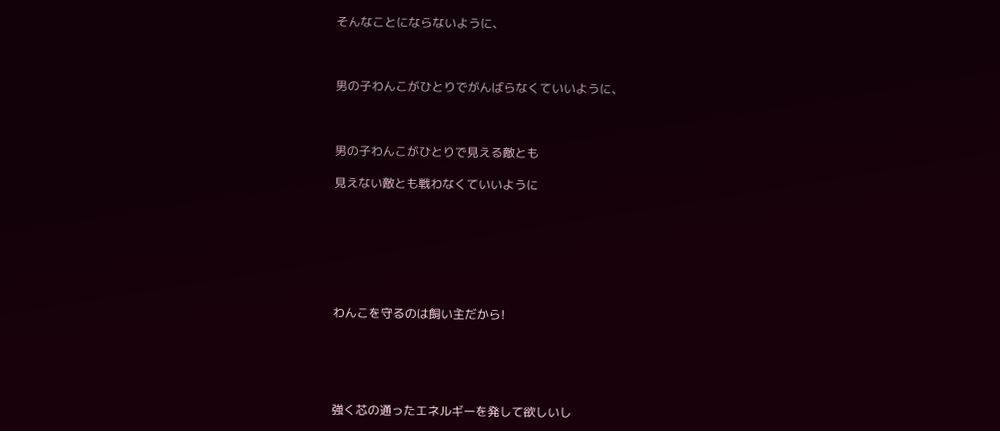そんなことにならないように、



男の子わんこがひとりでがんばらなくていいように、



男の子わんこがひとりで見える敵とも

見えない敵とも戦わなくていいように







わんこを守るのは飼い主だから!





強く芯の通ったエネルギーを発して欲しいし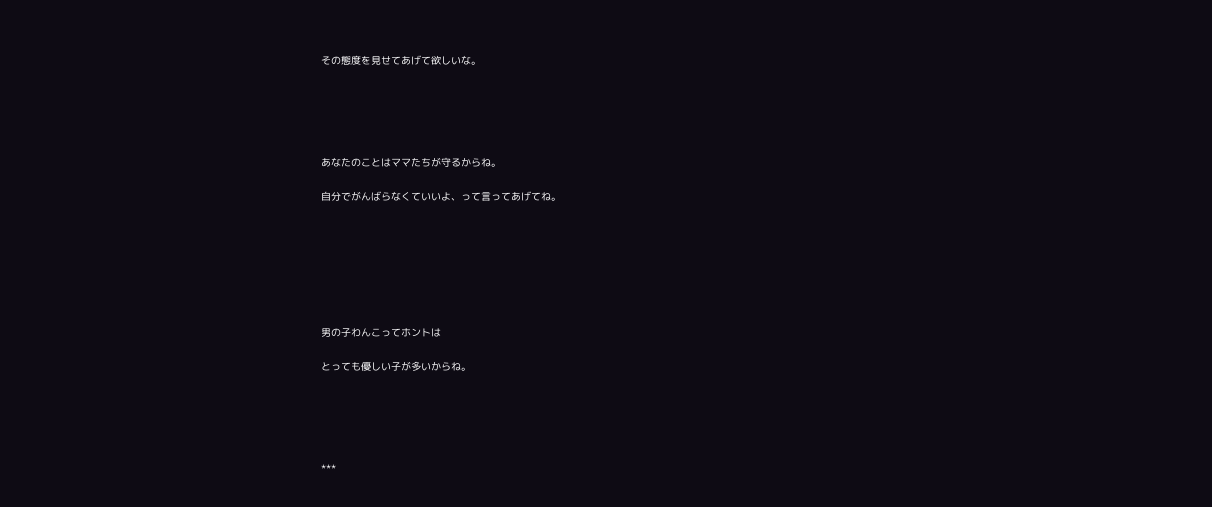その態度を見せてあげて欲しいな。





あなたのことはママたちが守るからね。

自分でがんばらなくていいよ、って言ってあげてね。







男の子わんこってホントは

とっても優しい子が多いからね。





***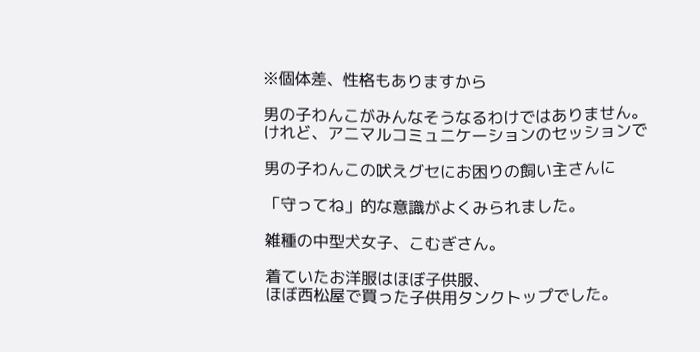※個体差、性格もありますから

男の子わんこがみんなそうなるわけではありません。
けれど、アニマルコミュニケーションのセッションで

男の子わんこの吠えグセにお困りの飼い主さんに

「守ってね」的な意識がよくみられました。

雑種の中型犬女子、こむぎさん。

着ていたお洋服はほぼ子供服、
ほぼ西松屋で買った子供用タンクトップでした。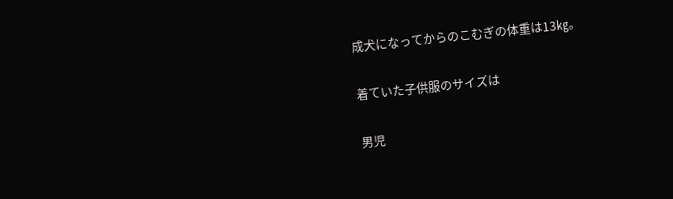成犬になってからのこむぎの体重は13㎏。

着ていた子供服のサイズは

男児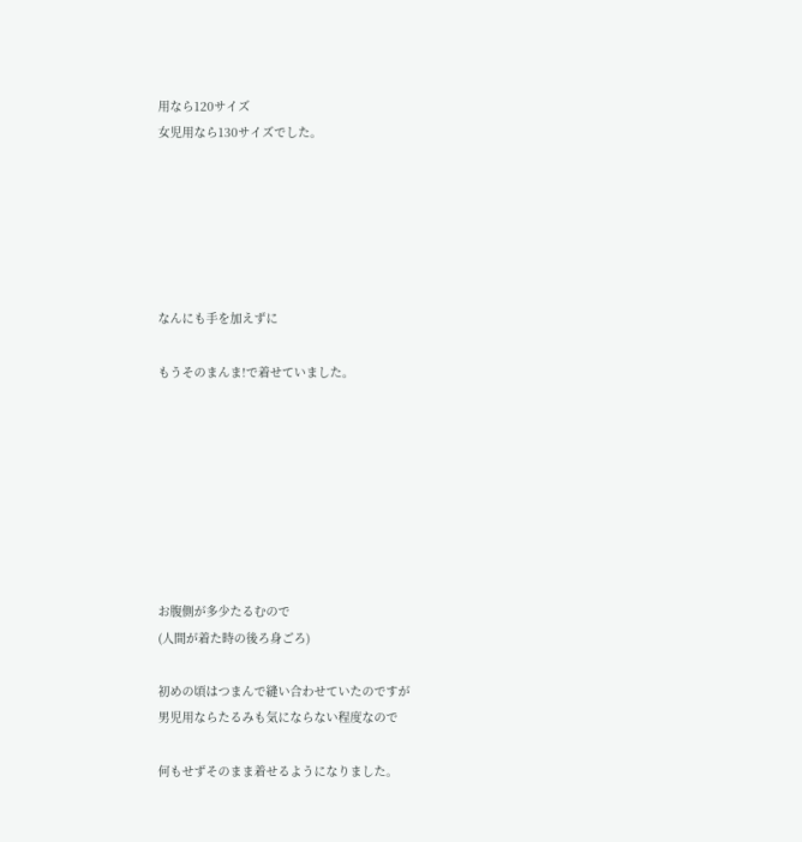用なら120サイズ
女児用なら130サイズでした。






なんにも手を加えずに

もうそのまんま!で着せていました。








お腹側が多少たるむので
(人間が着た時の後ろ身ごろ)

初めの頃はつまんで縫い合わせていたのですが
男児用ならたるみも気にならない程度なので

何もせずそのまま着せるようになりました。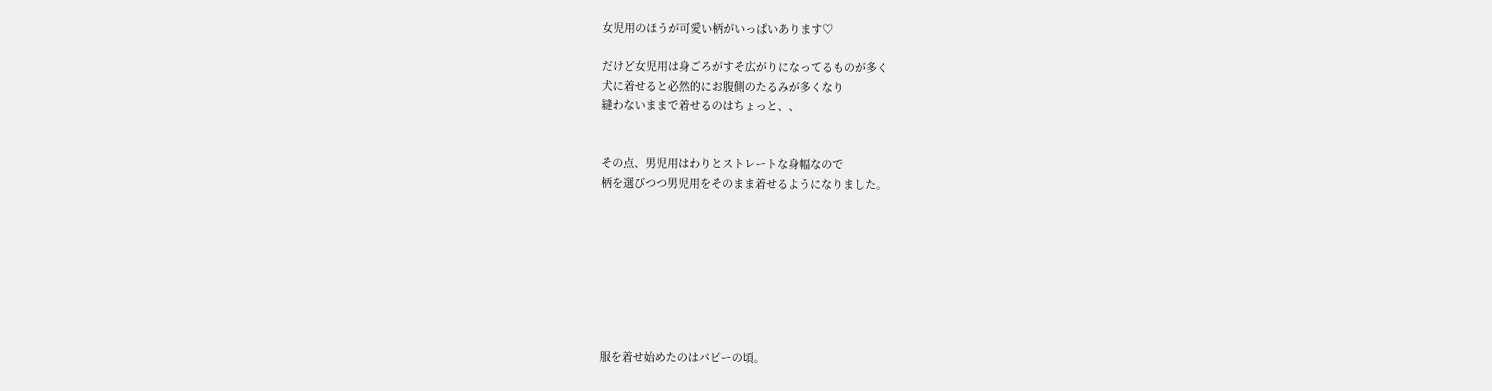女児用のほうが可愛い柄がいっぱいあります♡

だけど女児用は身ごろがすそ広がりになってるものが多く
犬に着せると必然的にお腹側のたるみが多くなり
縫わないままで着せるのはちょっと、、


その点、男児用はわりとストレートな身幅なので
柄を選びつつ男児用をそのまま着せるようになりました。








服を着せ始めたのはパピーの頃。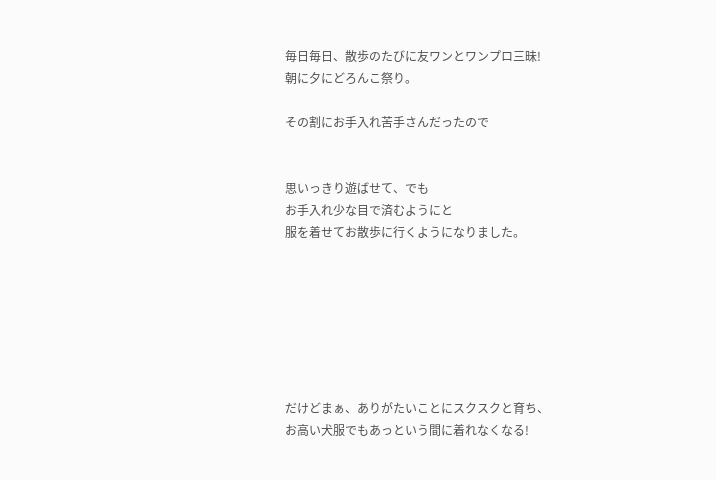毎日毎日、散歩のたびに友ワンとワンプロ三昧!
朝に夕にどろんこ祭り。

その割にお手入れ苦手さんだったので


思いっきり遊ばせて、でも
お手入れ少な目で済むようにと
服を着せてお散歩に行くようになりました。







だけどまぁ、ありがたいことにスクスクと育ち、
お高い犬服でもあっという間に着れなくなる!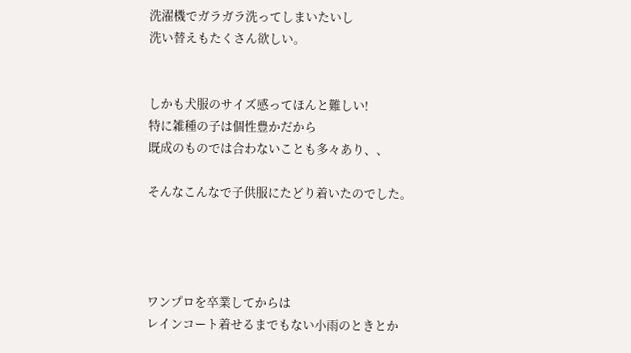洗濯機でガラガラ洗ってしまいたいし
洗い替えもたくさん欲しい。


しかも犬服のサイズ感ってほんと難しい!
特に雑種の子は個性豊かだから
既成のものでは合わないことも多々あり、、

そんなこんなで子供服にたどり着いたのでした。




ワンプロを卒業してからは
レインコート着せるまでもない小雨のときとか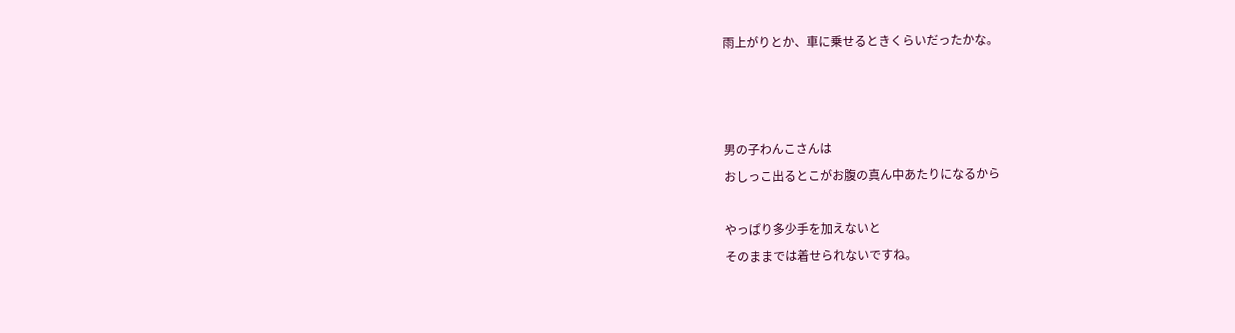雨上がりとか、車に乗せるときくらいだったかな。



男の子わんこさんは
おしっこ出るとこがお腹の真ん中あたりになるから

やっぱり多少手を加えないと
そのままでは着せられないですね。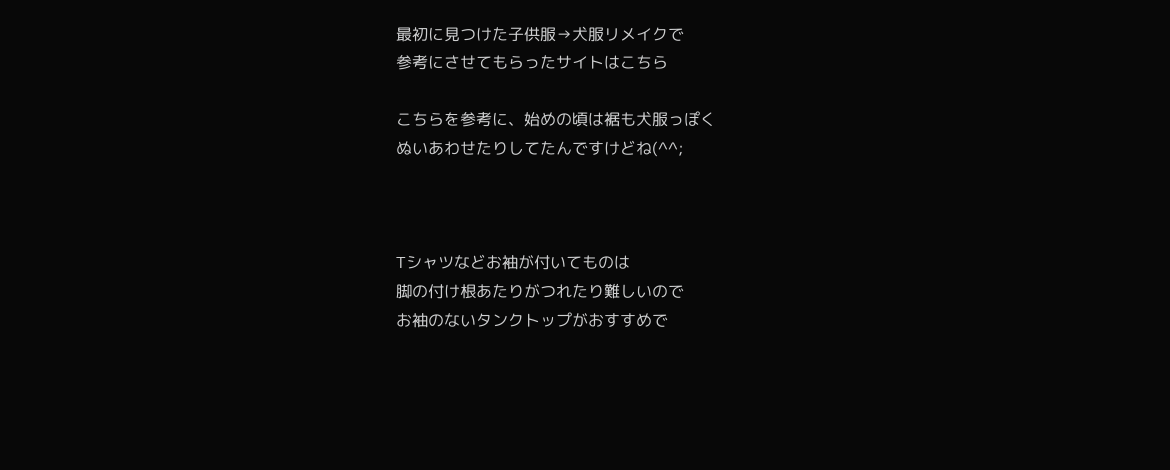最初に見つけた子供服→犬服リメイクで
参考にさせてもらったサイトはこちら

こちらを参考に、始めの頃は裾も犬服っぽく
ぬいあわせたりしてたんですけどね(^^;



Tシャツなどお袖が付いてものは
脚の付け根あたりがつれたり難しいので
お袖のないタンクトップがおすすめで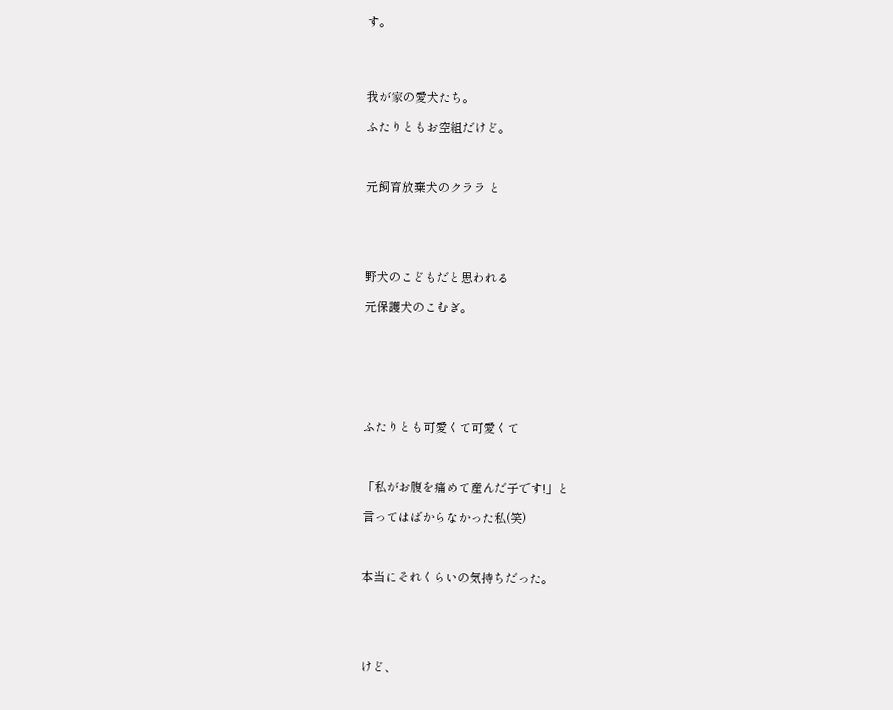す。




我が家の愛犬たち。

ふたりともお空組だけど。



元飼育放棄犬のクララ と





野犬のこどもだと思われる

元保護犬のこむぎ。







ふたりとも可愛くて可愛くて



「私がお腹を痛めて産んだ子です!」と

言ってはばからなかった私(笑)



本当にそれくらいの気持ちだった。





けど、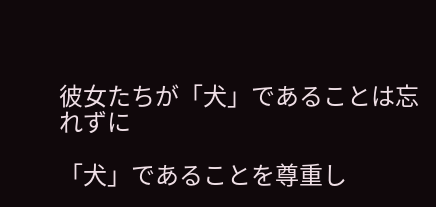彼女たちが「犬」であることは忘れずに

「犬」であることを尊重し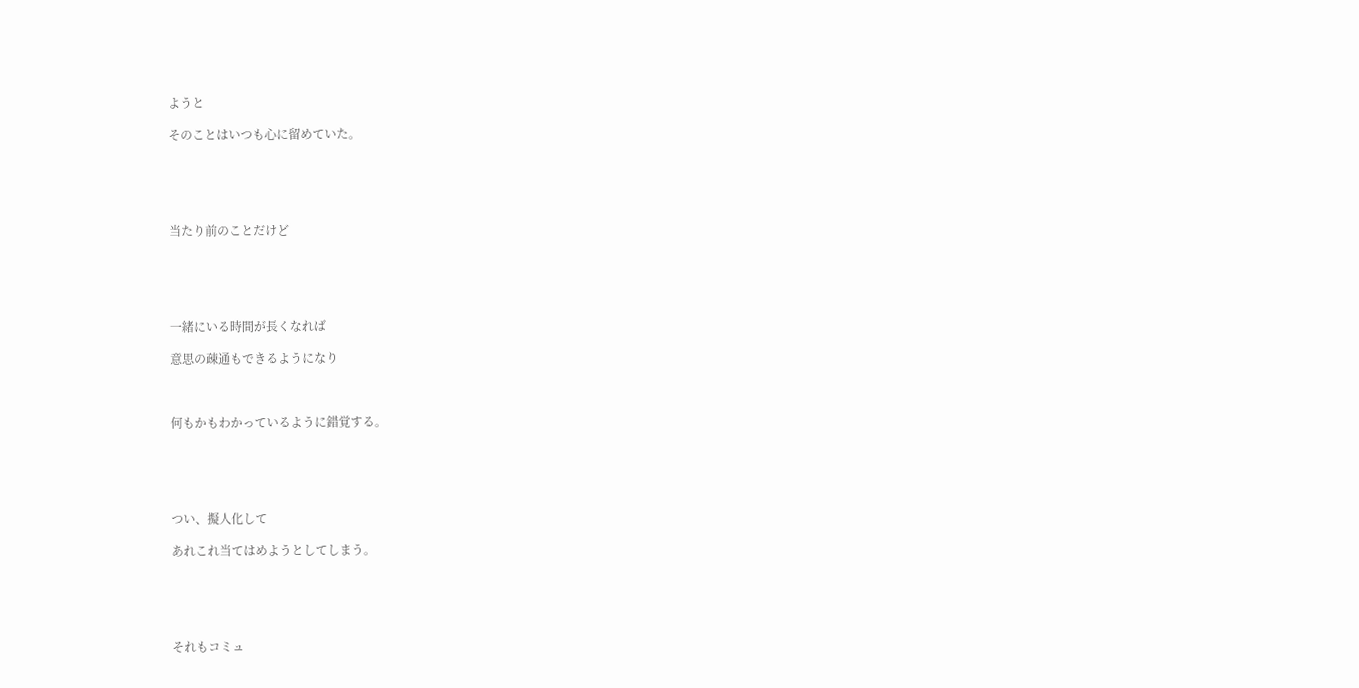ようと

そのことはいつも心に留めていた。





当たり前のことだけど





一緒にいる時間が長くなれば

意思の疎通もできるようになり



何もかもわかっているように錯覚する。





つい、擬人化して

あれこれ当てはめようとしてしまう。





それもコミュ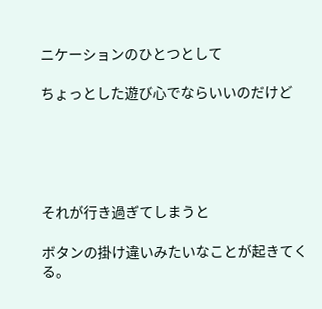ニケーションのひとつとして

ちょっとした遊び心でならいいのだけど





それが行き過ぎてしまうと

ボタンの掛け違いみたいなことが起きてくる。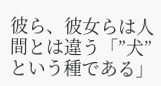彼ら、彼女らは人間とは違う「”犬”という種である」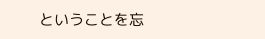ということを忘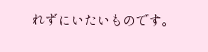れずにいたいものです。